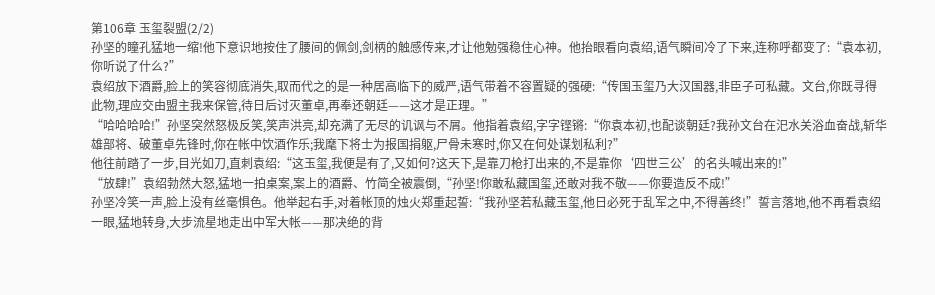第106章 玉玺裂盟(2/2)
孙坚的瞳孔猛地一缩!他下意识地按住了腰间的佩剑,剑柄的触感传来,才让他勉强稳住心神。他抬眼看向袁绍,语气瞬间冷了下来,连称呼都变了:“袁本初,你听说了什么?”
袁绍放下酒爵,脸上的笑容彻底消失,取而代之的是一种居高临下的威严,语气带着不容置疑的强硬:“传国玉玺乃大汉国器,非臣子可私藏。文台,你既寻得此物,理应交由盟主我来保管,待日后讨灭董卓,再奉还朝廷——这才是正理。”
“哈哈哈哈!”孙坚突然怒极反笑,笑声洪亮,却充满了无尽的讥讽与不屑。他指着袁绍,字字铿锵:“你袁本初,也配谈朝廷?我孙文台在汜水关浴血奋战,斩华雄部将、破董卓先锋时,你在帐中饮酒作乐;我麾下将士为报国捐躯,尸骨未寒时,你又在何处谋划私利?”
他往前踏了一步,目光如刀,直刺袁绍:“这玉玺,我便是有了,又如何?这天下,是靠刀枪打出来的,不是靠你‘四世三公’的名头喊出来的!”
“放肆!”袁绍勃然大怒,猛地一拍桌案,案上的酒爵、竹简全被震倒,“孙坚!你敢私藏国玺,还敢对我不敬——你要造反不成!”
孙坚冷笑一声,脸上没有丝毫惧色。他举起右手,对着帐顶的烛火郑重起誓:“我孙坚若私藏玉玺,他日必死于乱军之中,不得善终!”誓言落地,他不再看袁绍一眼,猛地转身,大步流星地走出中军大帐——那决绝的背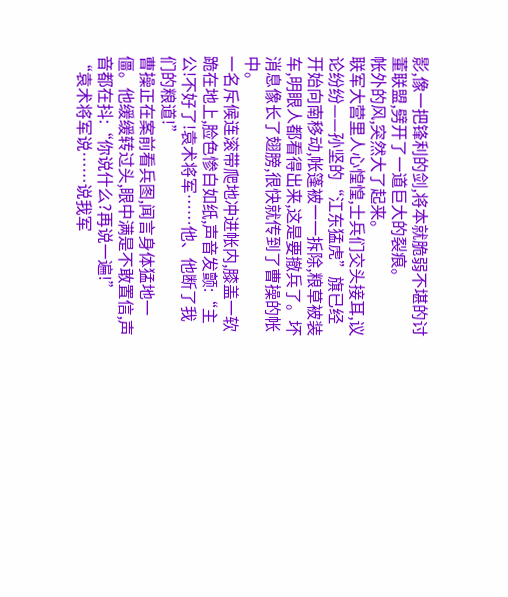影,像一把锋利的剑,将本就脆弱不堪的讨董联盟,劈开了一道巨大的裂痕。
帐外的风,突然大了起来。
联军大营里人心惶惶,士兵们交头接耳,议论纷纷——孙坚的“江东猛虎”旗已经开始向南移动,帐篷被一一拆除,粮草被装车,明眼人都看得出来,这是要撤兵了。坏消息像长了翅膀,很快就传到了曹操的帐中。
一名斥候连滚带爬地冲进帐内,膝盖一软跪在地上,脸色惨白如纸,声音发颤:“主公!不好了!袁术将军……他、他断了我们的粮道!”
曹操正在案前看兵图,闻言身体猛地一僵。他缓缓转过头,眼中满是不敢置信,声音都在抖:“你说什么?再说一遍!”
“袁术将军说……说我军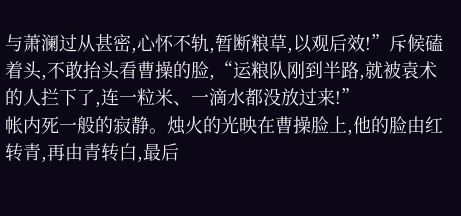与萧澜过从甚密,心怀不轨,暂断粮草,以观后效!”斥候磕着头,不敢抬头看曹操的脸,“运粮队刚到半路,就被袁术的人拦下了,连一粒米、一滴水都没放过来!”
帐内死一般的寂静。烛火的光映在曹操脸上,他的脸由红转青,再由青转白,最后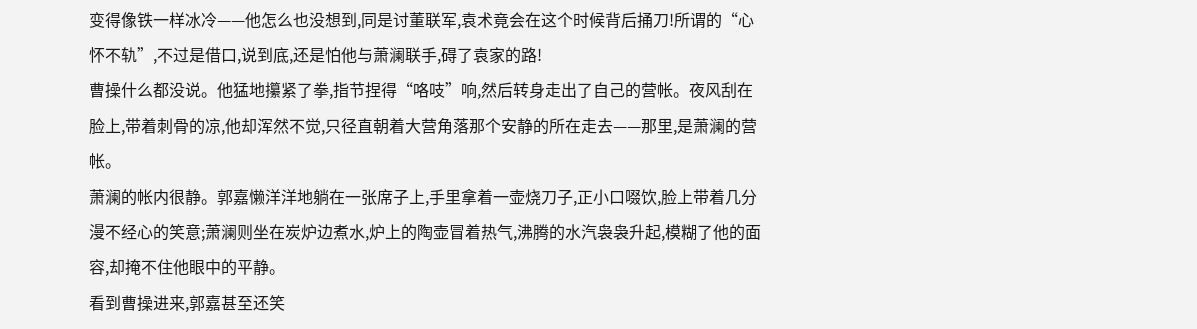变得像铁一样冰冷——他怎么也没想到,同是讨董联军,袁术竟会在这个时候背后捅刀!所谓的“心怀不轨”,不过是借口,说到底,还是怕他与萧澜联手,碍了袁家的路!
曹操什么都没说。他猛地攥紧了拳,指节捏得“咯吱”响,然后转身走出了自己的营帐。夜风刮在脸上,带着刺骨的凉,他却浑然不觉,只径直朝着大营角落那个安静的所在走去——那里,是萧澜的营帐。
萧澜的帐内很静。郭嘉懒洋洋地躺在一张席子上,手里拿着一壶烧刀子,正小口啜饮,脸上带着几分漫不经心的笑意;萧澜则坐在炭炉边煮水,炉上的陶壶冒着热气,沸腾的水汽袅袅升起,模糊了他的面容,却掩不住他眼中的平静。
看到曹操进来,郭嘉甚至还笑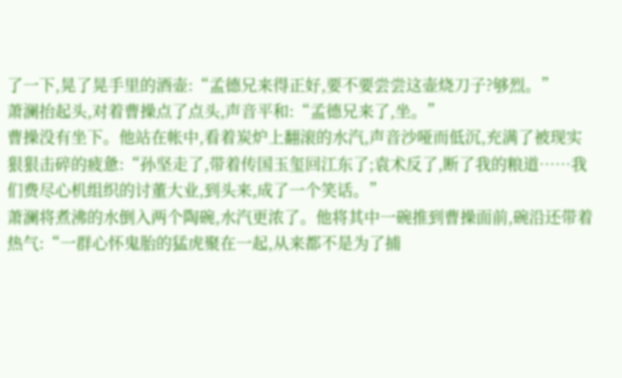了一下,晃了晃手里的酒壶:“孟德兄来得正好,要不要尝尝这壶烧刀子?够烈。”
萧澜抬起头,对着曹操点了点头,声音平和:“孟德兄来了,坐。”
曹操没有坐下。他站在帐中,看着炭炉上翻滚的水汽,声音沙哑而低沉,充满了被现实狠狠击碎的疲惫:“孙坚走了,带着传国玉玺回江东了;袁术反了,断了我的粮道……我们费尽心机组织的讨董大业,到头来,成了一个笑话。”
萧澜将煮沸的水倒入两个陶碗,水汽更浓了。他将其中一碗推到曹操面前,碗沿还带着热气:“一群心怀鬼胎的猛虎聚在一起,从来都不是为了捕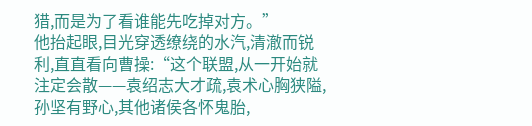猎,而是为了看谁能先吃掉对方。”
他抬起眼,目光穿透缭绕的水汽,清澈而锐利,直直看向曹操:“这个联盟,从一开始就注定会散——袁绍志大才疏,袁术心胸狭隘,孙坚有野心,其他诸侯各怀鬼胎,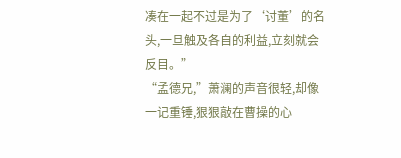凑在一起不过是为了‘讨董’的名头,一旦触及各自的利益,立刻就会反目。”
“孟德兄,”萧澜的声音很轻,却像一记重锤,狠狠敲在曹操的心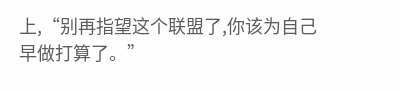上,“别再指望这个联盟了,你该为自己早做打算了。”